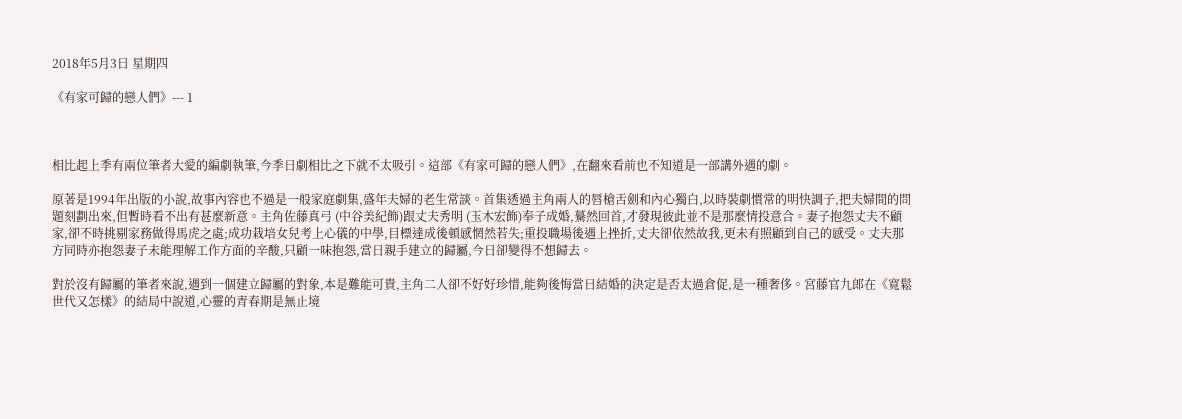2018年5月3日 星期四

《有家可歸的戀人們》--- 1



相比起上季有兩位筆者大愛的編劇執筆,今季日劇相比之下就不太吸引。這部《有家可歸的戀人們》,在翻來看前也不知道是一部講外遇的劇。

原著是1994年出版的小說,故事內容也不過是一般家庭劇集,盛年夫婦的老生常談。首集透過主角兩人的唇槍舌劍和內心獨白,以時裝劇慣常的明快調子,把夫婦間的問題刻劃出來,但暫時看不出有甚麼新意。主角佐藤真弓 (中谷美紀飾)跟丈夫秀明 (玉木宏飾)奉子成婚,驀然回首,才發現彼此並不是那麼情投意合。妻子抱怨丈夫不顧家,卻不時挑剔家務做得馬虎之處;成功栽培女兒考上心儀的中學,目標達成後頓感惘然若失;重投職場後遇上挫折,丈夫卻依然故我,更未有照顧到自己的感受。丈夫那方同時亦抱怨妻子未能理解工作方面的辛酸,只顧一味抱怨,當日親手建立的歸屬,今日卻變得不想歸去。

對於沒有歸屬的筆者來說,遇到一個建立歸屬的對象,本是難能可貴,主角二人卻不好好珍惜,能夠後悔當日結婚的決定是否太過倉促,是一種奢侈。宮藤官九郎在《寬鬆世代又怎樣》的結局中說道,心靈的青春期是無止境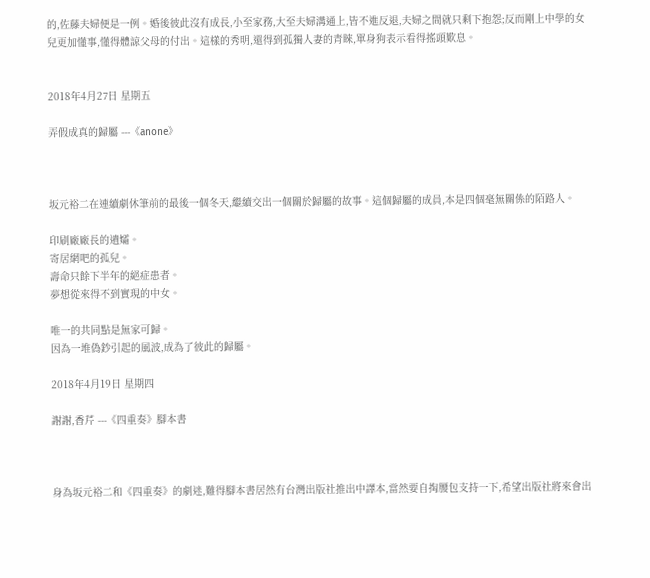的,佐藤夫婦便是一例。婚後彼此沒有成長,小至家務,大至夫婦溝通上,皆不進反退,夫婦之間就只剩下抱怨;反而剛上中學的女兒更加懂事,懂得體諒父母的付出。這樣的秀明,還得到孤獨人妻的青睞,單身狗表示看得搖頭歎息。


2018年4月27日 星期五

弄假成真的歸屬 ---《anone》



坂元裕二在連續劇休筆前的最後一個冬天,繼續交出一個關於歸屬的故事。這個歸屬的成員,本是四個毫無關係的陌路人。

印刷廠廠長的遺孀。
寄居網吧的孤兒。
壽命只餘下半年的絕症患者。
夢想從來得不到實現的中女。

唯一的共同點是無家可歸。
因為一堆偽鈔引起的風波,成為了彼此的歸屬。

2018年4月19日 星期四

謝謝,香芹 ---《四重奏》腳本書



身為坂元裕二和《四重奏》的劇迷,難得腳本書居然有台灣出版社推出中譯本,當然要自掏腰包支持一下,希望出版社將來會出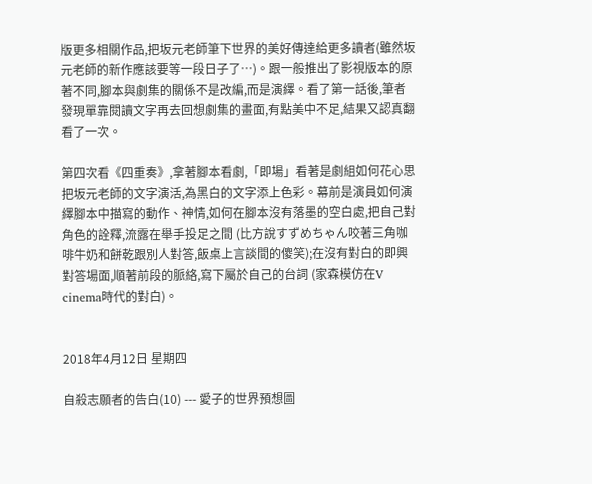版更多相關作品,把坂元老師筆下世界的美好傳達給更多讀者(雖然坂元老師的新作應該要等一段日子了…)。跟一般推出了影視版本的原著不同,腳本與劇集的關係不是改編,而是演繹。看了第一話後,筆者發現單靠閱讀文字再去回想劇集的畫面,有點美中不足,結果又認真翻看了一次。

第四次看《四重奏》,拿著腳本看劇,「即場」看著是劇組如何花心思把坂元老師的文字演活,為黑白的文字添上色彩。幕前是演員如何演繹腳本中描寫的動作、神情,如何在腳本沒有落墨的空白處,把自己對角色的詮釋,流露在舉手投足之間 (比方說すずめちゃん咬著三角咖啡牛奶和餅乾跟別人對答,飯桌上言談間的傻笑);在沒有對白的即興對答場面,順著前段的脈絡,寫下屬於自己的台詞 (家森模仿在V cinema時代的對白)。


2018年4月12日 星期四

自殺志願者的告白(10) --- 愛子的世界預想圖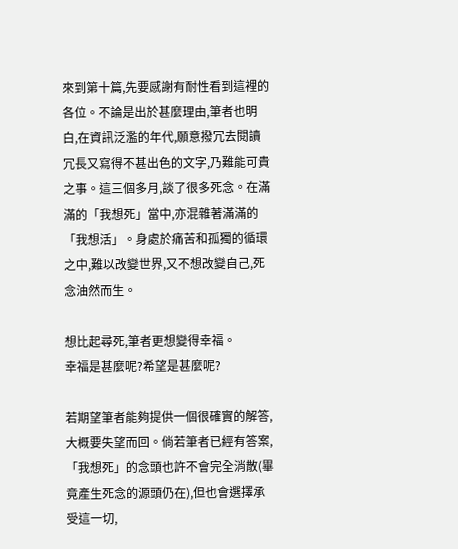來到第十篇,先要感謝有耐性看到這裡的各位。不論是出於甚麼理由,筆者也明白,在資訊泛濫的年代,願意撥冗去閱讀冗長又寫得不甚出色的文字,乃難能可貴之事。這三個多月,談了很多死念。在滿滿的「我想死」當中,亦混雜著滿滿的「我想活」。身處於痛苦和孤獨的循環之中,難以改變世界,又不想改變自己,死念油然而生。

想比起尋死,筆者更想變得幸福。
幸福是甚麼呢?希望是甚麼呢?

若期望筆者能夠提供一個很確實的解答,大概要失望而回。倘若筆者已經有答案,「我想死」的念頭也許不會完全消散(畢竟產生死念的源頭仍在),但也會選擇承受這一切,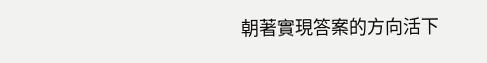朝著實現答案的方向活下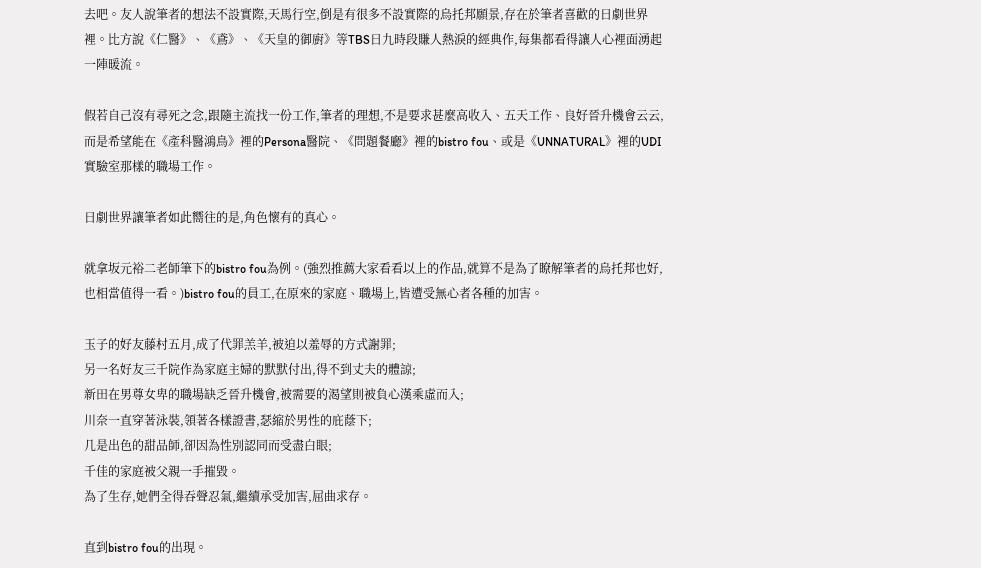去吧。友人說筆者的想法不設實際,天馬行空,倒是有很多不設實際的烏托邦願景,存在於筆者喜歡的日劇世界裡。比方說《仁醫》、《鳶》、《天皇的御廚》等TBS日九時段賺人熱淚的經典作,每集都看得讓人心裡面湧起一陣暖流。

假若自己沒有尋死之念,跟隨主流找一份工作,筆者的理想,不是要求甚麼高收入、五天工作、良好晉升機會云云,而是希望能在《產科醫鴻鳥》裡的Persona醫院、《問題餐廳》裡的bistro fou、或是《UNNATURAL》裡的UDI實驗室那樣的職場工作。

日劇世界讓筆者如此嚮往的是,角色懷有的真心。

就拿坂元裕二老師筆下的bistro fou為例。(強烈推薦大家看看以上的作品,就算不是為了瞭解筆者的烏托邦也好,也相當值得一看。)bistro fou的員工,在原來的家庭、職場上,皆遭受無心者各種的加害。

玉子的好友藤村五月,成了代罪羔羊,被迫以羞辱的方式謝罪;
另一名好友三千院作為家庭主婦的默默付出,得不到丈夫的體諒;
新田在男尊女卑的職場缺乏晉升機會,被需要的渴望則被負心漢乘虛而入;
川奈一直穿著泳裝,領著各樣證書,瑟縮於男性的庇蔭下;
几是出色的甜品師,卻因為性別認同而受盡白眼;
千佳的家庭被父親一手摧毀。
為了生存,她們全得吞聲忍氣,繼續承受加害,屈曲求存。

直到bistro fou的出現。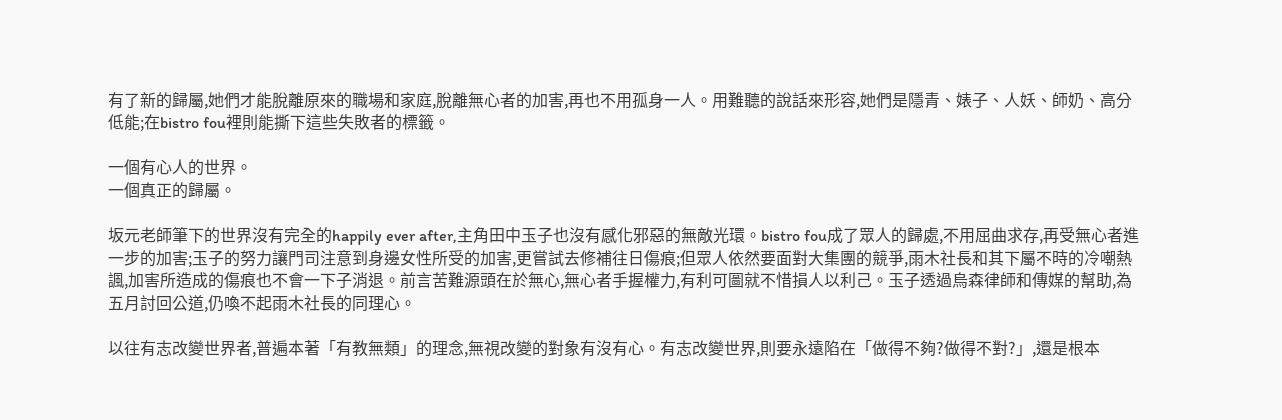有了新的歸屬,她們才能脫離原來的職場和家庭,脫離無心者的加害,再也不用孤身一人。用難聽的說話來形容,她們是隱青、婊子、人妖、師奶、高分低能;在bistro fou裡則能撕下這些失敗者的標籤。

一個有心人的世界。
一個真正的歸屬。

坂元老師筆下的世界沒有完全的happily ever after,主角田中玉子也沒有感化邪惡的無敵光環。bistro fou成了眾人的歸處,不用屈曲求存,再受無心者進一步的加害;玉子的努力讓門司注意到身邊女性所受的加害,更嘗試去修補往日傷痕;但眾人依然要面對大集團的競爭,雨木社長和其下屬不時的冷嘲熱諷,加害所造成的傷痕也不會一下子消退。前言苦難源頭在於無心,無心者手握權力,有利可圖就不惜損人以利己。玉子透過烏森律師和傳媒的幫助,為五月討回公道,仍喚不起雨木社長的同理心。

以往有志改變世界者,普遍本著「有教無類」的理念,無視改變的對象有沒有心。有志改變世界,則要永遠陷在「做得不夠?做得不對?」,還是根本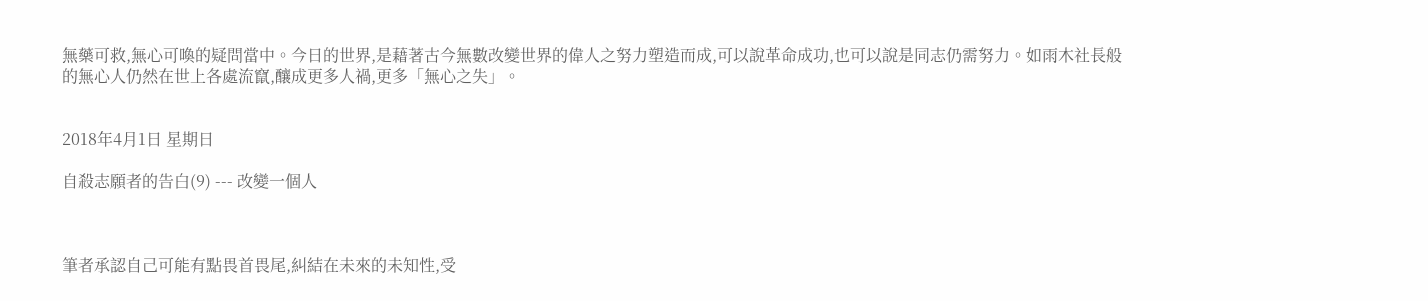無藥可救,無心可喚的疑問當中。今日的世界,是藉著古今無數改變世界的偉人之努力塑造而成,可以說革命成功,也可以說是同志仍需努力。如雨木社長般的無心人仍然在世上各處流竄,釀成更多人禍,更多「無心之失」。


2018年4月1日 星期日

自殺志願者的告白(9) --- 改變一個人



筆者承認自己可能有點畏首畏尾,糾結在未來的未知性,受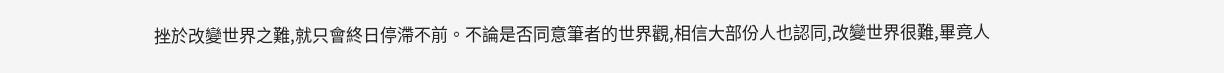挫於改變世界之難,就只會終日停滯不前。不論是否同意筆者的世界觀,相信大部份人也認同,改變世界很難,畢竟人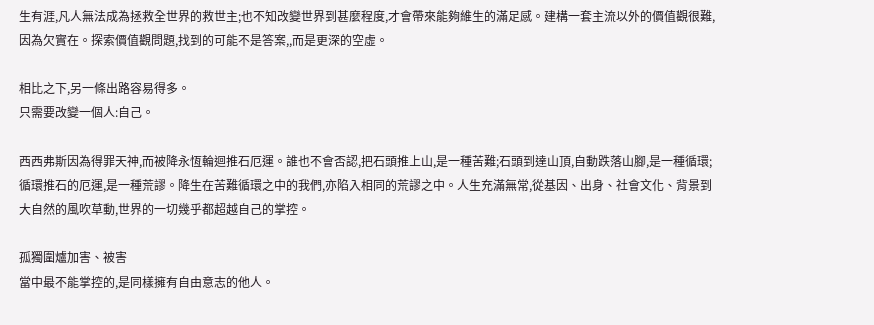生有涯,凡人無法成為拯救全世界的救世主;也不知改變世界到甚麼程度,才會帶來能夠維生的滿足感。建構一套主流以外的價值觀很難,因為欠實在。探索價值觀問題,找到的可能不是答案,,而是更深的空虛。

相比之下,另一條出路容易得多。
只需要改變一個人:自己。

西西弗斯因為得罪天神,而被降永恆輪迴推石厄運。誰也不會否認,把石頭推上山,是一種苦難;石頭到達山頂,自動跌落山腳,是一種循環;循環推石的厄運,是一種荒謬。降生在苦難循環之中的我們,亦陷入相同的荒謬之中。人生充滿無常,從基因、出身、社會文化、背景到大自然的風吹草動,世界的一切幾乎都超越自己的掌控。

孤獨圍爐加害、被害
當中最不能掌控的,是同樣擁有自由意志的他人。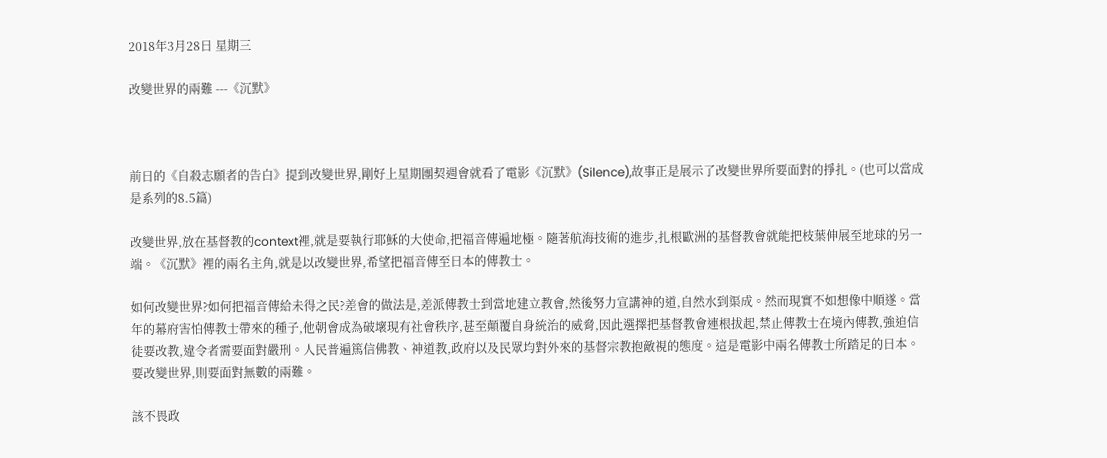2018年3月28日 星期三

改變世界的兩難 ---《沉默》



前日的《自殺志願者的告白》提到改變世界,剛好上星期團契週會就看了電影《沉默》(Silence),故事正是展示了改變世界所要面對的掙扎。(也可以當成是系列的8.5篇)

改變世界,放在基督教的context裡,就是要執行耶穌的大使命,把福音傳遍地極。隨著航海技術的進步,扎根歐洲的基督教會就能把枝葉伸展至地球的另一端。《沉默》裡的兩名主角,就是以改變世界,希望把福音傳至日本的傳教士。

如何改變世界?如何把福音傳給未得之民?差會的做法是,差派傳教士到當地建立教會,然後努力宣講神的道,自然水到渠成。然而現實不如想像中順遂。當年的幕府害怕傳教士帶來的種子,他朝會成為破壞現有社會秩序,甚至顛覆自身統治的威脅,因此選擇把基督教會連根拔起,禁止傳教士在境內傳教,強迫信徒要改教,違令者需要面對嚴刑。人民普遍篤信佛教、神道教,政府以及民眾均對外來的基督宗教抱敵視的態度。這是電影中兩名傳教士所踏足的日本。要改變世界,則要面對無數的兩難。

該不畏政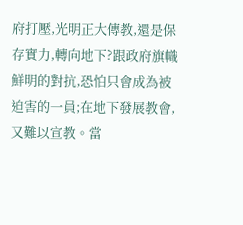府打壓,光明正大傳教,還是保存實力,轉向地下?跟政府旗幟鮮明的對抗,恐怕只會成為被迫害的一員;在地下發展教會,又難以宣教。當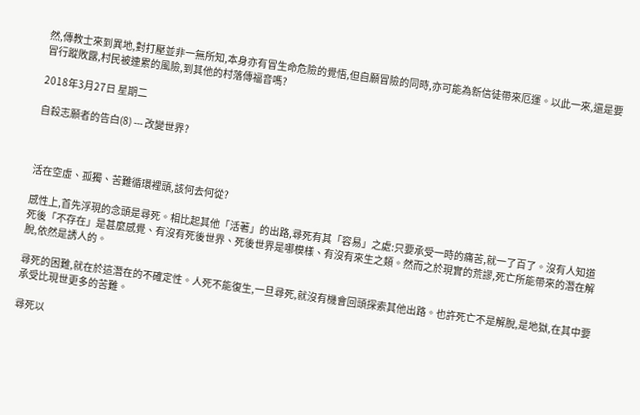然,傳教士來到異地,對打壓並非一無所知,本身亦有冒生命危險的覺悟,但自願冒險的同時,亦可能為新信徒帶來厄運。以此一來,還是要冒行蹤敗露,村民被連累的風險,到其他的村落傳福音嗎?

2018年3月27日 星期二

自殺志願者的告白(8) --- 改變世界?



活在空虛、孤獨、苦難循環裡頭,該何去何從?

感性上,首先浮現的念頭是尋死。相比起其他「活著」的出路,尋死有其「容易」之處:只要承受一時的痛苦,就一了百了。沒有人知道死後「不存在」是甚麼感覺、有沒有死後世界、死後世界是哪模樣、有沒有來生之類。然而之於現實的荒謬,死亡所能帶來的潛在解脫,依然是誘人的。

尋死的困難,就在於這潛在的不確定性。人死不能復生,一旦尋死,就沒有機會回頭探索其他出路。也許死亡不是解脫,是地獄,在其中要承受比現世更多的苦難。

尋死以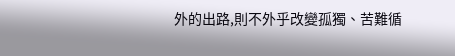外的出路,則不外乎改變孤獨、苦難循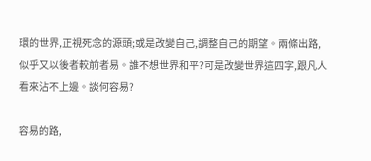環的世界,正視死念的源頭;或是改變自己,調整自己的期望。兩條出路,似乎又以後者較前者易。誰不想世界和平?可是改變世界這四字,跟凡人看來沾不上邊。談何容易?

容易的路,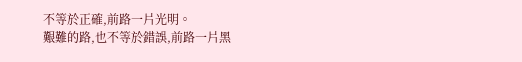不等於正確,前路一片光明。
艱難的路,也不等於錯誤,前路一片黑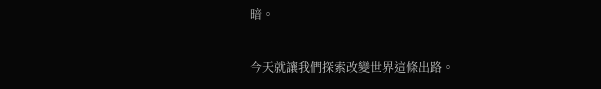暗。

今天就讓我們探索改變世界這條出路。